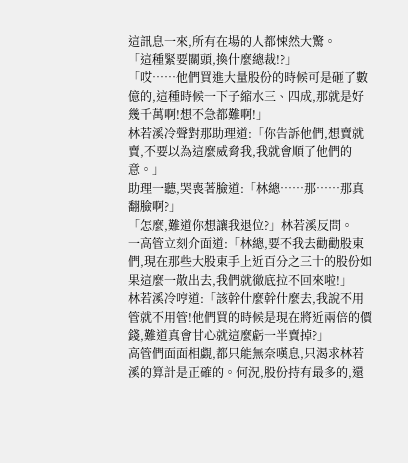這訊息一來,所有在場的人都悚然大驚。
「這種緊要關頭,換什麼總裁!?」
「哎……他們買進大量股份的時候可是砸了數億的,這種時候一下子縮水三、四成,那就是好幾千萬啊!想不急都難啊!」
林若溪冷聲對那助理道:「你告訴他們,想賣就賣,不要以為這麼威脅我,我就會順了他們的意。」
助理一聽,哭喪著臉道:「林總……那……那真翻臉啊?」
「怎麼,難道你想讓我退位?」林若溪反問。
一高管立刻介面道:「林總,要不我去勸勸股東們,現在那些大股東手上近百分之三十的股份如果這麼一散出去,我們就徹底拉不回來啦!」
林若溪冷哼道:「該幹什麼幹什麼去,我說不用管就不用管!他們買的時候是現在將近兩倍的價錢,難道真會甘心就這麼虧一半賣掉?」
高管們面面相覷,都只能無奈嘆息,只渴求林若溪的算計是正確的。何況,股份持有最多的,還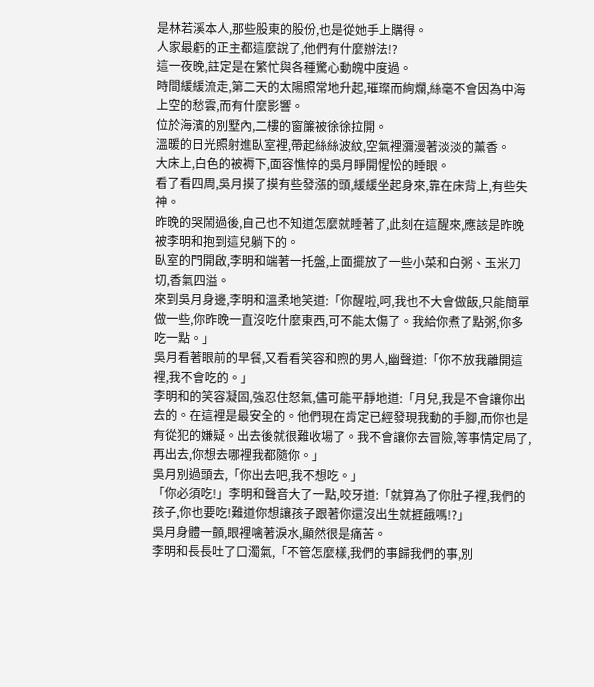是林若溪本人,那些股東的股份,也是從她手上購得。
人家最虧的正主都這麼說了,他們有什麼辦法!?
這一夜晚,註定是在繁忙與各種驚心動魄中度過。
時間緩緩流走,第二天的太陽照常地升起,璀璨而絢爛,絲毫不會因為中海上空的愁雲,而有什麼影響。
位於海濱的別墅內,二樓的窗簾被徐徐拉開。
溫暖的日光照射進臥室裡,帶起絲絲波紋,空氣裡瀰漫著淡淡的薰香。
大床上,白色的被褥下,面容憔悴的吳月睜開惺忪的睡眼。
看了看四周,吳月摸了摸有些發漲的頭,緩緩坐起身來,靠在床背上,有些失神。
昨晚的哭鬧過後,自己也不知道怎麼就睡著了,此刻在這醒來,應該是昨晚被李明和抱到這兒躺下的。
臥室的門開啟,李明和端著一托盤,上面擺放了一些小菜和白粥、玉米刀切,香氣四溢。
來到吳月身邊,李明和溫柔地笑道:「你醒啦,呵,我也不大會做飯,只能簡單做一些,你昨晚一直沒吃什麼東西,可不能太傷了。我給你煮了點粥,你多吃一點。」
吳月看著眼前的早餐,又看看笑容和煦的男人,幽聲道:「你不放我離開這裡,我不會吃的。」
李明和的笑容凝固,強忍住怒氣,儘可能平靜地道:「月兒,我是不會讓你出去的。在這裡是最安全的。他們現在肯定已經發現我動的手腳,而你也是有從犯的嫌疑。出去後就很難收場了。我不會讓你去冒險,等事情定局了,再出去,你想去哪裡我都隨你。」
吳月別過頭去,「你出去吧,我不想吃。」
「你必須吃!」李明和聲音大了一點,咬牙道:「就算為了你肚子裡,我們的孩子,你也要吃!難道你想讓孩子跟著你還沒出生就捱餓嗎!?」
吳月身體一顫,眼裡噙著淚水,顯然很是痛苦。
李明和長長吐了口濁氣,「不管怎麼樣,我們的事歸我們的事,別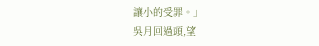讓小的受罪。」
吳月回過頭,望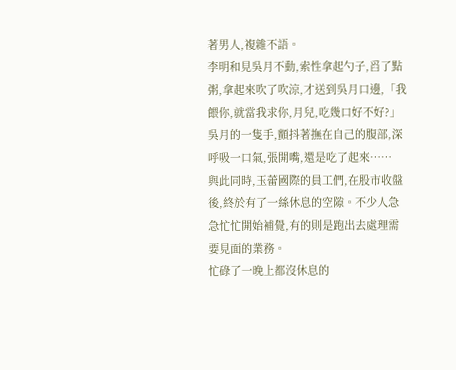著男人,複雜不語。
李明和見吳月不動,索性拿起勺子,舀了點粥,拿起來吹了吹涼,才送到吳月口邊,「我餵你,就當我求你,月兒,吃幾口好不好?」
吳月的一隻手,顫抖著撫在自己的腹部,深呼吸一口氣,張開嘴,還是吃了起來……
與此同時,玉蕾國際的員工們,在股市收盤後,終於有了一絲休息的空隙。不少人急急忙忙開始補覺,有的則是跑出去處理需要見面的業務。
忙碌了一晚上都沒休息的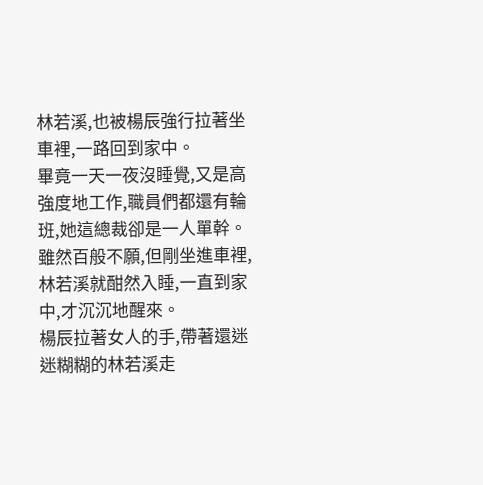林若溪,也被楊辰強行拉著坐車裡,一路回到家中。
畢竟一天一夜沒睡覺,又是高強度地工作,職員們都還有輪班,她這總裁卻是一人單幹。
雖然百般不願,但剛坐進車裡,林若溪就酣然入睡,一直到家中,才沉沉地醒來。
楊辰拉著女人的手,帶著還迷迷糊糊的林若溪走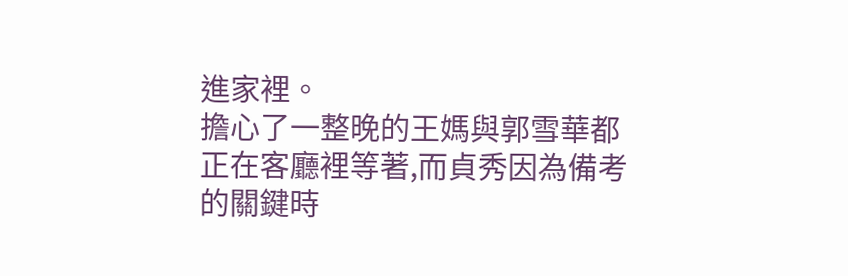進家裡。
擔心了一整晚的王媽與郭雪華都正在客廳裡等著,而貞秀因為備考的關鍵時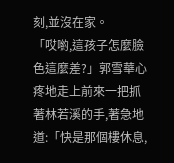刻,並沒在家。
「哎喲,這孩子怎麼臉色這麼差?」郭雪華心疼地走上前來一把抓著林若溪的手,著急地道:「快是那個樓休息,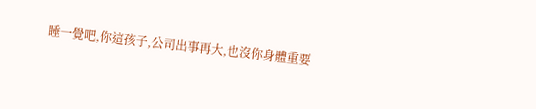睡一覺吧,你這孩子,公司出事再大,也沒你身體重要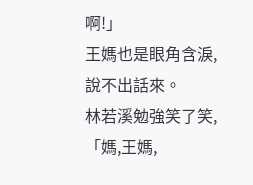啊!」
王媽也是眼角含淚,說不出話來。
林若溪勉強笑了笑,「媽,王媽,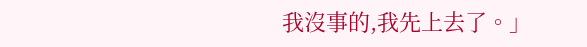我沒事的,我先上去了。」